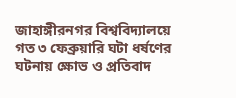জাহাঙ্গীরনগর বিশ্ববিদ্যালয়ে গত ৩ ফেব্রুয়ারি ঘটা ধর্ষণের ঘটনায় ক্ষোভ ও প্রতিবাদ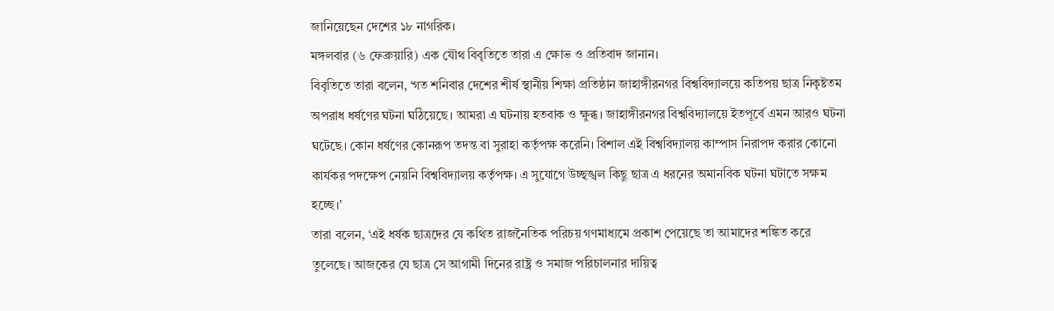জানিয়েছেন দেশের ১৮ নাগরিক।
মঙ্গলবার (৬ ফেব্রুয়ারি) এক যৌথ বিবৃতিতে তারা এ ক্ষোভ ও প্রতিবাদ জানান।
বিবৃতিতে তারা বলেন, ‘গত শনিবার দেশের শীর্ষ স্থানীয় শিক্ষা প্রতিষ্ঠান জাহাঙ্গীরনগর বিশ্ববিদ্যালয়ে কতিপয় ছাত্র নিকৃষ্টতম অপরাধ ধর্ষণের ঘটনা ঘঠিয়েছে। আমরা এ ঘটনায় হতবাক ও ক্ষুব্ধ। জাহাঙ্গীরনগর বিশ্ববিদ্যালয়ে ইতপূর্বে এমন আরও ঘটনা ঘটেছে। কোন ধর্ষণের কোনরূপ তদন্ত বা সুরাহা কর্তৃপক্ষ করেনি। বিশাল এই বিশ্ববিদ্যালয় কাম্পাস নিরাপদ করার কোনো কার্যকর পদক্ষেপ নেয়নি বিশ্ববিদ্যালয় কর্তৃপক্ষ। এ সুযোগে উচ্ছৃঙ্খল কিছু ছাত্র এ ধরনের অমানবিক ঘটনা ঘটাতে সক্ষম হচ্ছে।’
তারা বলেন, ‘এই ধর্ষক ছাত্রদের যে কথিত রাজনৈতিক পরিচয় গণমাধ্যমে প্রকাশ পেয়েছে তা আমাদের শঙ্কিত করে তুলেছে। আজকের যে ছাত্র সে আগামী দিনের রাষ্ট্র ও সমাজ পরিচালনার দায়িত্ব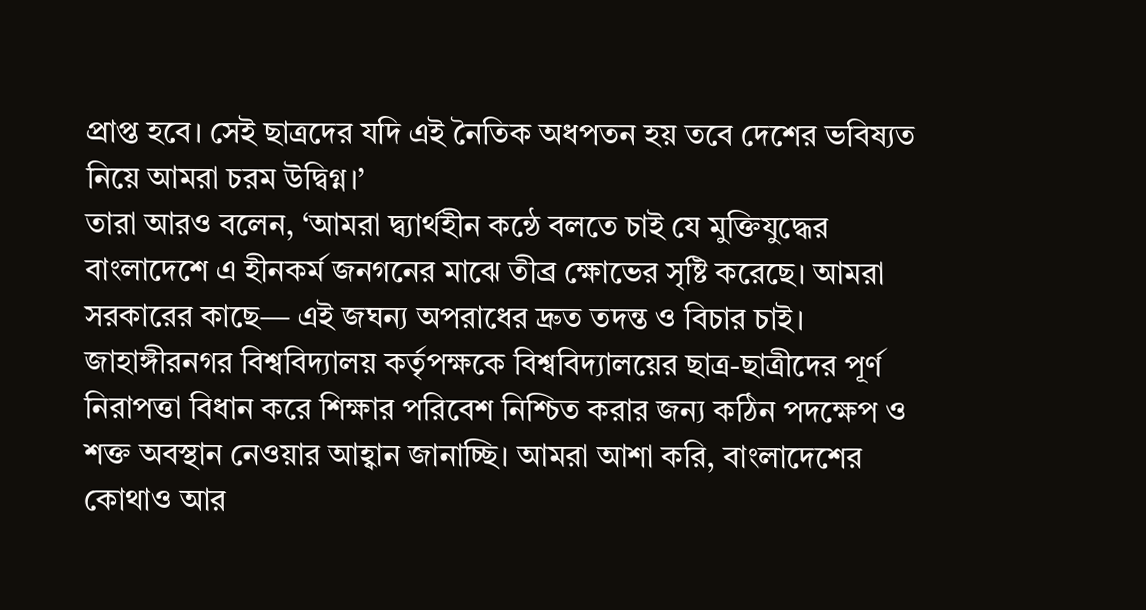প্রাপ্ত হবে। সেই ছাত্রদের যদি এই নৈতিক অধপতন হয় তবে দেশের ভবিষ্যত নিয়ে আমরা চরম উদ্বিগ্ন।’
তারা আরও বলেন, ‘আমরা দ্ব্যার্থহীন কন্ঠে বলতে চাই যে মুক্তিযুদ্ধের বাংলাদেশে এ হীনকর্ম জনগনের মাঝে তীব্র ক্ষোভের সৃষ্টি করেছে। আমরা সরকারের কাছে— এই জঘন্য অপরাধের দ্রুত তদন্ত ও বিচার চাই। জাহাঙ্গীরনগর বিশ্ববিদ্যালয় কর্তৃপক্ষকে বিশ্ববিদ্যালয়ের ছাত্র-ছাত্রীদের পূর্ণ নিরাপত্তা বিধান করে শিক্ষার পরিবেশ নিশ্চিত করার জন্য কঠিন পদক্ষেপ ও শক্ত অবস্থান নেওয়ার আহ্বান জানাচ্ছি। আমরা আশা করি, বাংলাদেশের কোথাও আর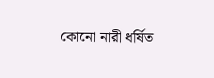কোনো নারী ধর্ষিত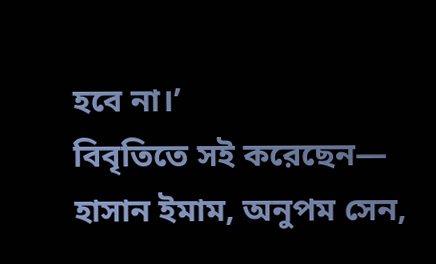হবে না।’
বিবৃতিতে সই করেছেন— হাসান ইমাম, অনুপম সেন,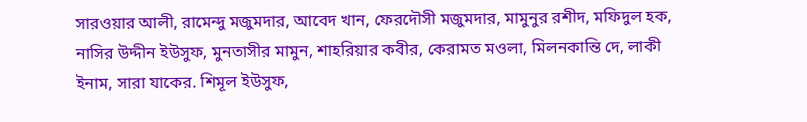সারওয়ার আলী, রামেন্দু মজুমদার, আবেদ খান, ফেরদৌসী মজুমদার, মামুনুর রশীদ, মফিদুল হক, নাসির উদ্দীন ইউসুফ, মুনতাসীর মামুন, শাহরিয়ার কবীর, কেরামত মওলা, মিলনকান্তি দে, লাকী ইনাম, সারা যাকের. শিমূল ইউসুফ,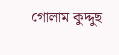গোলাম কুদ্দুছ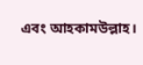এবং আহকামউল্লাহ।